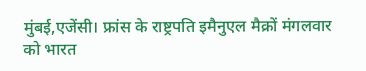मुंबई,एजेंसी। फ्रांस के राष्ट्रपति इमैनुएल मैक्रों मंगलवार को भारत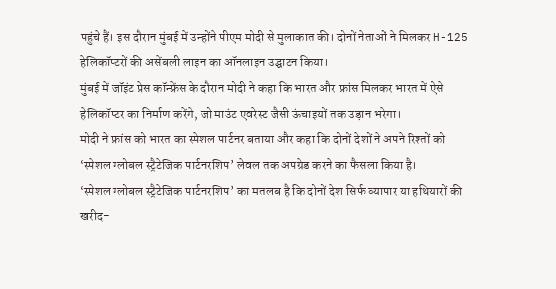पहुंचे हैं। इस दौरान मुंबई में उन्होंने पीएम मोदी से मुलाकात की। दोनों नेताओं ने मिलकर H-125 हेलिकॉप्टरों की असेंबली लाइन का ऑनलाइन उद्घाटन किया।
मुंबई में जॉइंट प्रेस कॉन्फ्रेंस के दौरान मोदी ने कहा कि भारत और फ्रांस मिलकर भारत में ऐसे हेलिकॉप्टर का निर्माण करेंगे, जो माउंट एवरेस्ट जैसी ऊंचाइयों तक उड़ान भरेगा।
मोदी ने फ्रांस को भारत का स्पेशल पार्टनर बताया और कहा कि दोनों देशों ने अपने रिश्तों को ‘स्पेशल ग्लोबल स्ट्रैटेजिक पार्टनरशिप’ लेवल तक अपग्रेड करने का फैसला किया है।
‘स्पेशल ग्लोबल स्ट्रैटेजिक पार्टनरशिप’ का मतलब है कि दोनों देश सिर्फ व्यापार या हथियारों की खरीद-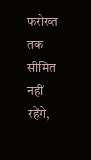फरोख्त तक सीमित नहीं रहेंगे,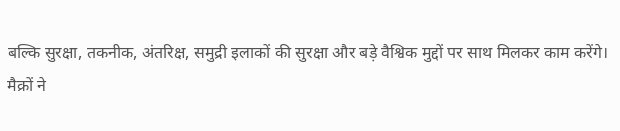बल्कि सुरक्षा, तकनीक, अंतरिक्ष, समुद्री इलाकों की सुरक्षा और बड़े वैश्विक मुद्दों पर साथ मिलकर काम करेंगे।
मैक्रों ने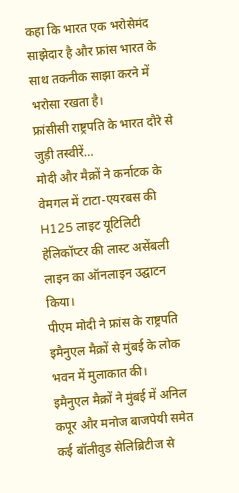कहा कि भारत एक भरोसेमंद साझेदार है और फ्रांस भारत के साथ तकनीक साझा करने में भरोसा रखता है।
फ्रांसीसी राष्ट्रपति के भारत दौरे से जुड़ी तस्वीरें…
मोदी और मैक्रों ने कर्नाटक के वेमगल में टाटा-एयरबस की H125 लाइट यूटिलिटी हेलिकॉप्टर की लास्ट असेंबली लाइन का ऑनलाइन उद्घाटन किया।
पीएम मोदी ने फ्रांस के राष्ट्रपति इमैनुएल मैक्रों से मुंबई के लोक भवन में मुलाकात की।
इमैनुएल मैक्रों ने मुंबई में अनिल कपूर और मनोज बाजपेयी समेत कई बॉलीवुड सेलिब्रिटीज से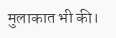मुलाकात भी की।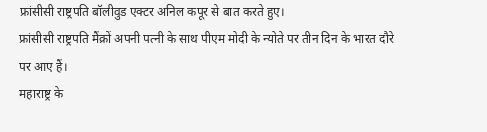फ्रांसीसी राष्ट्रपति बॉलीवुड एक्टर अनिल कपूर से बात करते हुए।
फ्रांसीसी राष्ट्रपति मैंक्रों अपनी पत्नी के साथ पीएम मोदी के न्योते पर तीन दिन के भारत दौरे पर आए हैं।
महाराष्ट्र के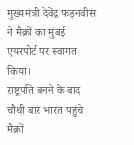मुख्यमंत्री देवेंद्र फड़नवीस ने मैक्रों का मुंबई एयरपोर्ट पर स्वागत किया।
राष्ट्रपति बनने के बाद चौथी बार भारत पहुंचे मैक्रों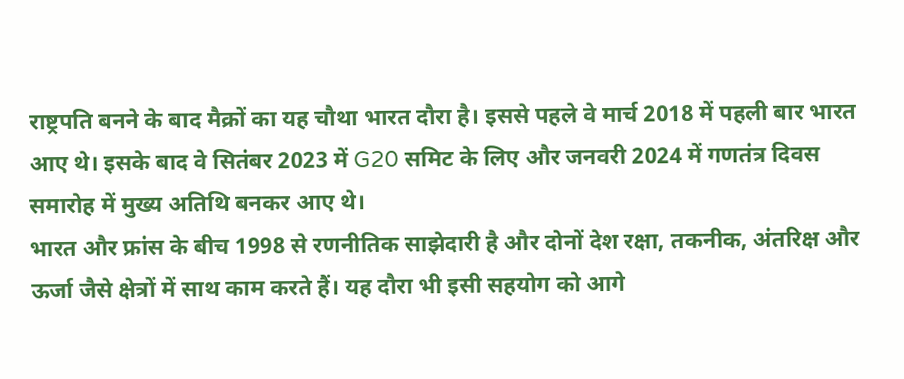राष्ट्रपति बनने के बाद मैक्रों का यह चौथा भारत दौरा है। इससे पहले वे मार्च 2018 में पहली बार भारत आए थे। इसके बाद वे सितंबर 2023 में G20 समिट के लिए और जनवरी 2024 में गणतंत्र दिवस समारोह में मुख्य अतिथि बनकर आए थे।
भारत और फ्रांस के बीच 1998 से रणनीतिक साझेदारी है और दोनों देश रक्षा, तकनीक, अंतरिक्ष और ऊर्जा जैसे क्षेत्रों में साथ काम करते हैं। यह दौरा भी इसी सहयोग को आगे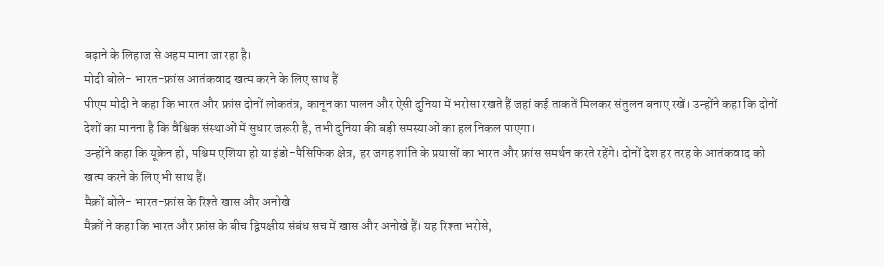बढ़ाने के लिहाज से अहम माना जा रहा है।
मोदी बोले- भारत-फ्रांस आतंकवाद खत्म करने के लिए साथ हैं
पीएम मोदी ने कहा कि भारत और फ्रांस दोनों लोकतंत्र, कानून का पालन और ऐसी दुनिया में भरोसा रखते हैं जहां कई ताकतें मिलकर संतुलन बनाए रखें। उन्होंने कहा कि दोनों देशों का मानना है कि वैश्विक संस्थाओं में सुधार जरूरी है, तभी दुनिया की बड़ी समस्याओं का हल निकल पाएगा।
उन्होंने कहा कि यूक्रेन हो, पश्चिम एशिया हो या इंडो-पैसिफिक क्षेत्र, हर जगह शांति के प्रयासों का भारत और फ्रांस समर्थन करते रहेंगे। दोनों देश हर तरह के आतंकवाद को खत्म करने के लिए भी साथ हैं।
मैक्रों बोले- भारत-फ्रांस के रिश्ते खास और अनोखे
मैक्रों ने कहा कि भारत और फ्रांस के बीच द्विपक्षीय संबंध सच में खास और अनोखे हैं। यह रिश्ता भरोसे,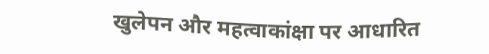खुलेपन और महत्वाकांक्षा पर आधारित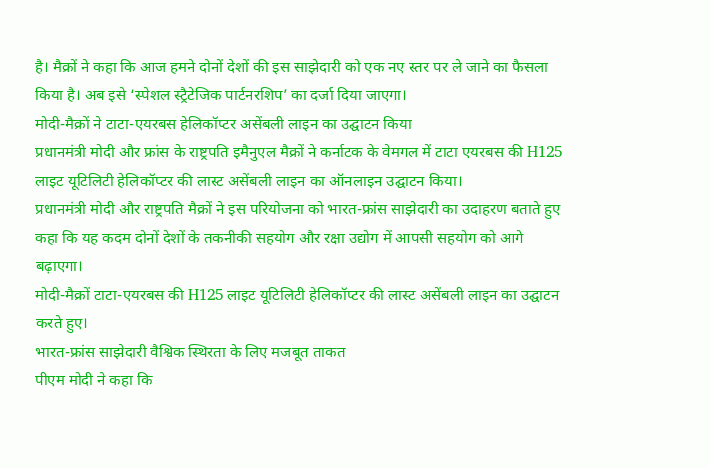है। मैक्रों ने कहा कि आज हमने दोनों देशों की इस साझेदारी को एक नए स्तर पर ले जाने का फैसला किया है। अब इसे ‘स्पेशल स्ट्रैटेजिक पार्टनरशिप’ का दर्जा दिया जाएगा।
मोदी-मैक्रों ने टाटा-एयरबस हेलिकॉप्टर असेंबली लाइन का उद्घाटन किया
प्रधानमंत्री मोदी और फ्रांस के राष्ट्रपति इमैनुएल मैक्रों ने कर्नाटक के वेमगल में टाटा एयरबस की H125 लाइट यूटिलिटी हेलिकॉप्टर की लास्ट असेंबली लाइन का ऑनलाइन उद्घाटन किया।
प्रधानमंत्री मोदी और राष्ट्रपति मैक्रों ने इस परियोजना को भारत-फ्रांस साझेदारी का उदाहरण बताते हुए कहा कि यह कदम दोनों देशों के तकनीकी सहयोग और रक्षा उद्योग में आपसी सहयोग को आगे बढ़ाएगा।
मोदी-मैक्रों टाटा-एयरबस की H125 लाइट यूटिलिटी हेलिकॉप्टर की लास्ट असेंबली लाइन का उद्घाटन करते हुए।
भारत-फ्रांस साझेदारी वैश्विक स्थिरता के लिए मजबूत ताकत
पीएम मोदी ने कहा कि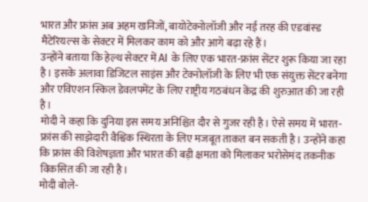भारत और फ्रांस अब अहम खनिजों, बायोटेक्नोलॉजी और नई तरह की एडवांस्ड मैटेरियल्स के सेक्टर में मिलकर काम को और आगे बढ़ा रहे हैं।
उन्होंने बताया कि हेल्थ सेक्टर में AI के लिए एक भारत-फ्रांस सेंटर शुरू किया जा रहा है। इसके अलावा डिजिटल साइंस और टेक्नोलॉजी के लिए भी एक संयुक्त सेंटर बनेगा और एविएशन स्किल डेवलपमेंट के लिए राष्ट्रीय गठबंधन केंद्र की शुरुआत की जा रही है।
मोदी ने कहा कि दुनिया इस समय अनिश्चित दौर से गुजर रही है। ऐसे समय में भारत-फ्रांस की साझेदारी वैश्विक स्थिरता के लिए मजबूत ताकत बन सकती है। उन्होंने कहा कि फ्रांस की विशेषज्ञता और भारत की बड़ी क्षमता को मिलाकर भरोसेमंद तकनीक विकसित की जा रही है।
मोदी बोले-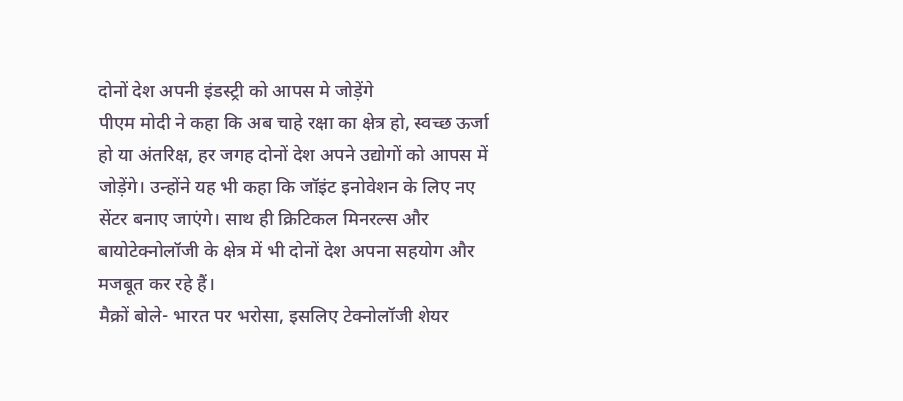दोनों देश अपनी इंडस्ट्री को आपस मे जोड़ेंगे
पीएम मोदी ने कहा कि अब चाहे रक्षा का क्षेत्र हो, स्वच्छ ऊर्जा हो या अंतरिक्ष, हर जगह दोनों देश अपने उद्योगों को आपस में जोड़ेंगे। उन्होंने यह भी कहा कि जॉइंट इनोवेशन के लिए नए सेंटर बनाए जाएंगे। साथ ही क्रिटिकल मिनरल्स और बायोटेक्नोलॉजी के क्षेत्र में भी दोनों देश अपना सहयोग और मजबूत कर रहे हैं।
मैक्रों बोले- भारत पर भरोसा, इसलिए टेक्नोलॉजी शेयर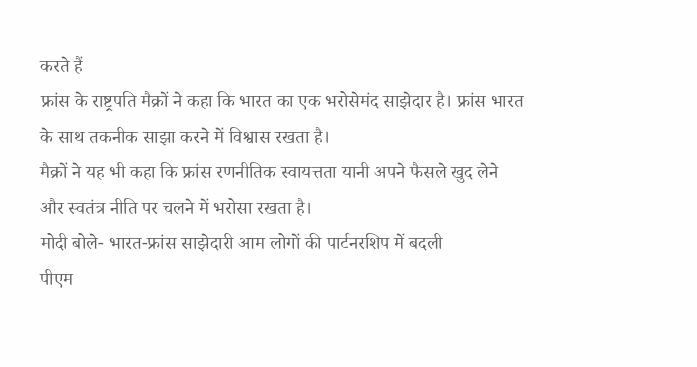करते हैं
फ्रांस के राष्ट्रपति मैक्रों ने कहा कि भारत का एक भरोसेमंद साझेदार है। फ्रांस भारत के साथ तकनीक साझा करने में विश्वास रखता है।
मैक्रों ने यह भी कहा कि फ्रांस रणनीतिक स्वायत्तता यानी अपने फैसले खुद लेने और स्वतंत्र नीति पर चलने में भरोसा रखता है।
मोदी बोले- भारत-फ्रांस साझेदारी आम लोगों की पार्टनरशिप में बदली
पीएम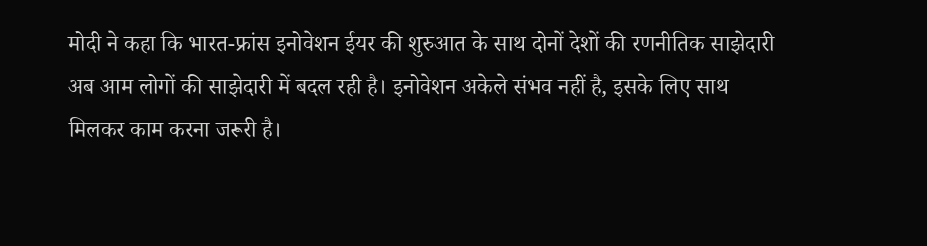मोदी ने कहा कि भारत-फ्रांस इनोवेशन ईयर की शुरुआत के साथ दोनों देशों की रणनीतिक साझेदारी अब आम लोगों की साझेदारी में बदल रही है। इनोवेशन अकेले संभव नहीं है, इसके लिए साथ मिलकर काम करना जरूरी है।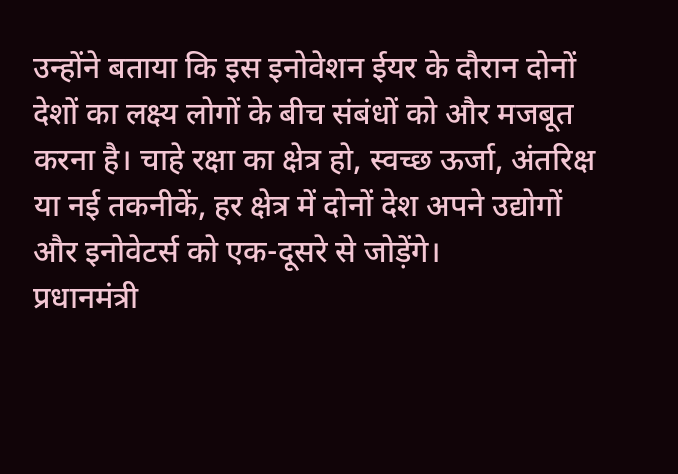उन्होंने बताया कि इस इनोवेशन ईयर के दौरान दोनों देशों का लक्ष्य लोगों के बीच संबंधों को और मजबूत करना है। चाहे रक्षा का क्षेत्र हो, स्वच्छ ऊर्जा, अंतरिक्ष या नई तकनीकें, हर क्षेत्र में दोनों देश अपने उद्योगों और इनोवेटर्स को एक-दूसरे से जोड़ेंगे।
प्रधानमंत्री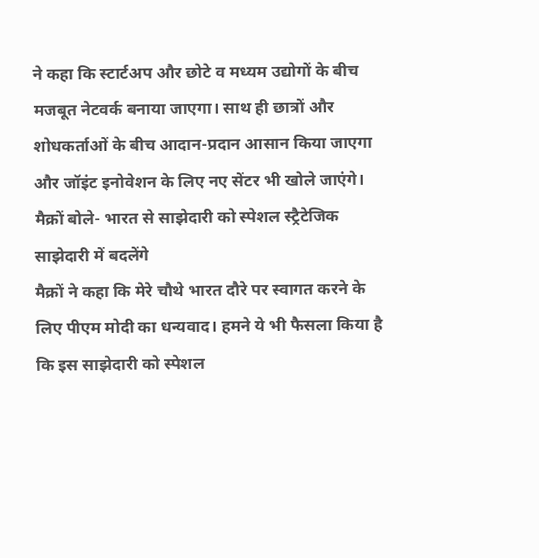ने कहा कि स्टार्टअप और छोटे व मध्यम उद्योगों के बीच मजबूत नेटवर्क बनाया जाएगा। साथ ही छात्रों और शोधकर्ताओं के बीच आदान-प्रदान आसान किया जाएगा और जॉइंट इनोवेशन के लिए नए सेंटर भी खोले जाएंगे।
मैक्रों बोले- भारत से साझेदारी को स्पेशल स्ट्रैटेजिक साझेदारी में बदलेंगे
मैक्रों ने कहा कि मेरे चौथे भारत दौरे पर स्वागत करने के लिए पीएम मोदी का धन्यवाद। हमने ये भी फैसला किया है कि इस साझेदारी को स्पेशल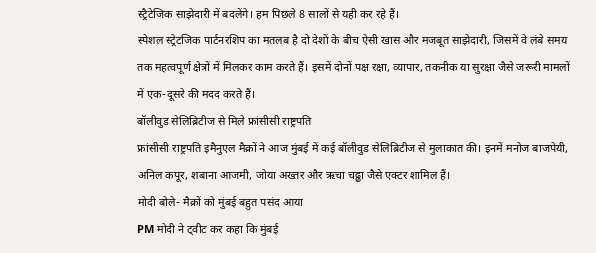स्ट्रैटेजिक साझेदारी में बदलेंगे। हम पिछले 8 सालों से यही कर रहे हैं।
स्पेशल स्ट्रेटजिक पार्टनरशिप का मतलब है दो देशों के बीच ऐसी खास और मजबूत साझेदारी, जिसमें वे लंबे समय तक महत्वपूर्ण क्षेत्रों में मिलकर काम करते हैं। इसमें दोनों पक्ष रक्षा, व्यापार, तकनीक या सुरक्षा जैसे जरूरी मामलों में एक-दूसरे की मदद करते हैं।
बॉलीवुड सेलिब्रिटीज से मिले फ्रांसीसी राष्ट्रपति
फ्रांसीसी राष्ट्रपति इमैनुएल मैक्रों ने आज मुंबई में कई बॉलीवुड सेलिब्रिटीज से मुलाकात की। इनमें मनोज बाजपेयी, अनिल कपूर, शबाना आजमी, जोया अख्तर और ऋचा चढ्ढा जैसे एक्टर शामिल हैं।
मोदी बोले- मैक्रों को मुंबई बहुत पसंद आया
PM मोदी ने ट्वीट कर कहा कि मुंबई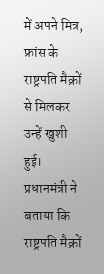में अपने मित्र, फ्रांस के राष्ट्रपति मैक्रों से मिलकर उन्हें खुशी हुई।
प्रधानमंत्री ने बताया कि राष्ट्रपति मैक्रों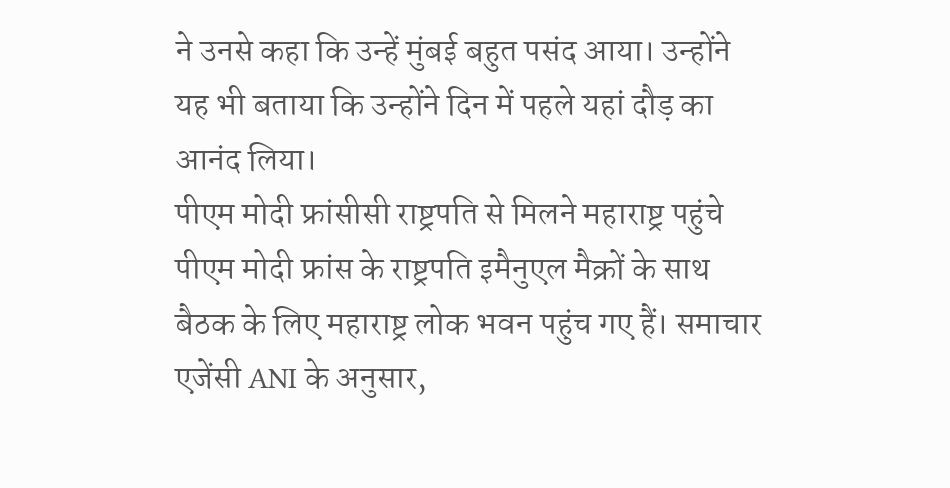ने उनसे कहा कि उन्हें मुंबई बहुत पसंद आया। उन्होंने यह भी बताया कि उन्होंने दिन में पहले यहां दौड़ का आनंद लिया।
पीएम मोदी फ्रांसीसी राष्ट्रपति से मिलने महाराष्ट्र पहुंचे
पीएम मोदी फ्रांस के राष्ट्रपति इमैनुएल मैक्रों के साथ बैठक के लिए महाराष्ट्र लोक भवन पहुंच गए हैं। समाचार एजेंसी ANI के अनुसार,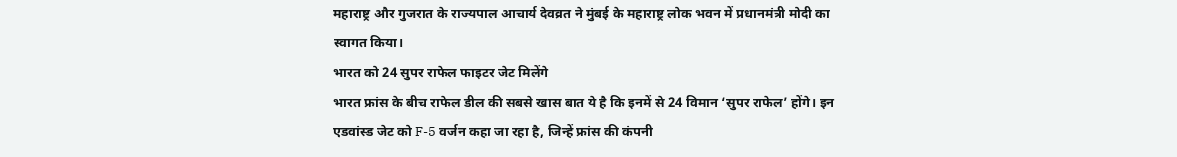महाराष्ट्र और गुजरात के राज्यपाल आचार्य देवव्रत ने मुंबई के महाराष्ट्र लोक भवन में प्रधानमंत्री मोदी का स्वागत किया।
भारत को 24 सुपर राफेल फाइटर जेट मिलेंगे
भारत फ्रांस के बीच राफेल डील की सबसे खास बात ये है कि इनमें से 24 विमान ‘सुपर राफेल’ होंगे। इन एडवांस्ड जेट को F-5 वर्जन कहा जा रहा है, जिन्हें फ्रांस की कंपनी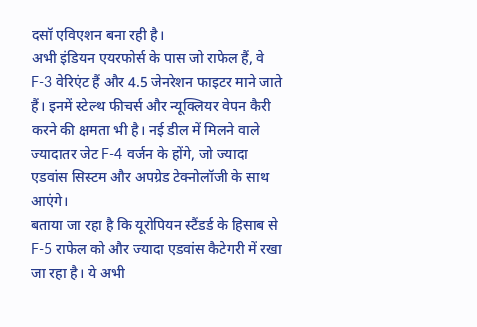दसॉ एविएशन बना रही है।
अभी इंडियन एयरफोर्स के पास जो राफेल हैं, वे F-3 वेरिएंट हैं और 4.5 जेनरेशन फाइटर माने जाते हैं। इनमें स्टेल्थ फीचर्स और न्यूक्लियर वेपन कैरी करने की क्षमता भी है। नई डील में मिलने वाले ज्यादातर जेट F-4 वर्जन के होंगे, जो ज्यादा एडवांस सिस्टम और अपग्रेड टेक्नोलॉजी के साथ आएंगे।
बताया जा रहा है कि यूरोपियन स्टैंडर्ड के हिसाब से F-5 राफेल को और ज्यादा एडवांस कैटेगरी में रखा जा रहा है। ये अभी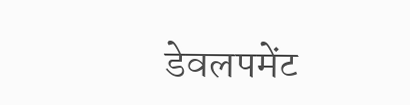डेवलपमेंट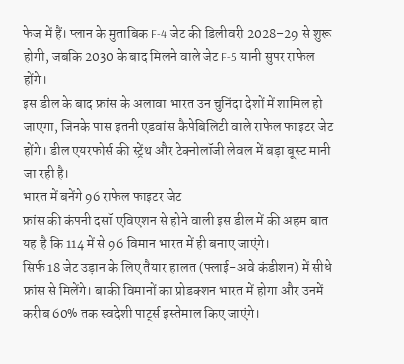फेज में हैं। प्लान के मुताबिक F-4 जेट की डिलीवरी 2028–29 से शुरू होगी, जबकि 2030 के बाद मिलने वाले जेट F-5 यानी सुपर राफेल होंगे।
इस डील के बाद फ्रांस के अलावा भारत उन चुनिंदा देशों में शामिल हो जाएगा, जिनके पास इतनी एडवांस कैपेबिलिटी वाले राफेल फाइटर जेट होंगे। डील एयरफोर्स की स्ट्रेंथ और टेक्नोलॉजी लेवल में बड़ा बूस्ट मानी जा रही है।
भारत में बनेंगे 96 राफेल फाइटर जेट
फ्रांस की कंपनी दसॉ एविएशन से होने वाली इस डील में की अहम बात यह है कि 114 में से 96 विमान भारत में ही बनाए जाएंगे।
सिर्फ 18 जेट उड़ान के लिए तैयार हालत (फ्लाई-अवे कंडीशन) में सीधे फ्रांस से मिलेंगे। बाकी विमानों का प्रोडक्शन भारत में होगा और उनमें करीब 60% तक स्वदेशी पार्ट्स इस्तेमाल किए जाएंगे।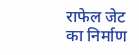राफेल जेट का निर्माण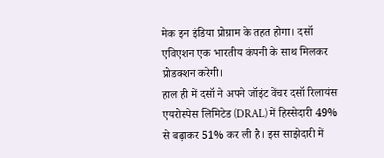मेक इन इंडिया प्रोग्राम के तहत होगा। दसॉ एविएशन एक भारतीय कंपनी के साथ मिलकर प्रोडक्शन करेगी।
हाल ही में दसॉ ने अपने जॉइंट वेंचर दसॉ रिलायंस एयरोस्पेस लिमिटेड (DRAL) में हिस्सेदारी 49% से बढ़ाकर 51% कर ली है। इस साझेदारी में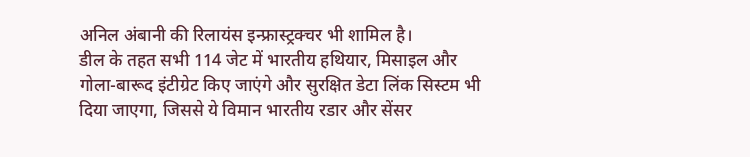अनिल अंबानी की रिलायंस इन्फ्रास्ट्रक्चर भी शामिल है।
डील के तहत सभी 114 जेट में भारतीय हथियार, मिसाइल और गोला-बारूद इंटीग्रेट किए जाएंगे और सुरक्षित डेटा लिंक सिस्टम भी दिया जाएगा, जिससे ये विमान भारतीय रडार और सेंसर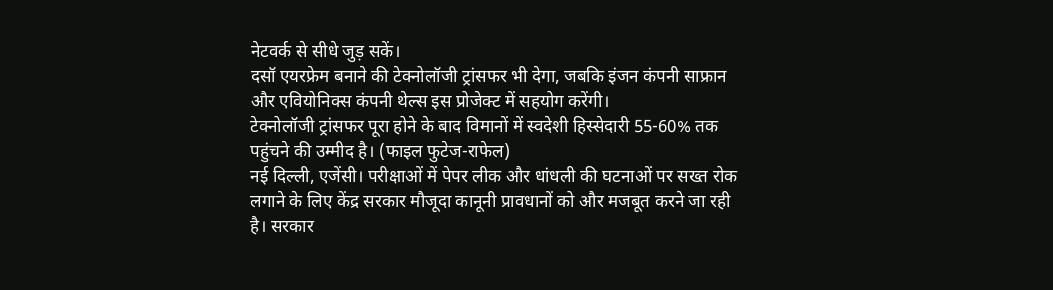नेटवर्क से सीधे जुड़ सकें।
दसॉ एयरफ्रेम बनाने की टेक्नोलॉजी ट्रांसफर भी देगा, जबकि इंजन कंपनी साफ्रान और एवियोनिक्स कंपनी थेल्स इस प्रोजेक्ट में सहयोग करेंगी।
टेक्नोलॉजी ट्रांसफर पूरा होने के बाद विमानों में स्वदेशी हिस्सेदारी 55-60% तक पहुंचने की उम्मीद है। (फाइल फुटेज-राफेल)
नई दिल्ली, एजेंसी। परीक्षाओं में पेपर लीक और धांधली की घटनाओं पर सख्त रोक लगाने के लिए केंद्र सरकार मौजूदा कानूनी प्रावधानों को और मजबूत करने जा रही है। सरकार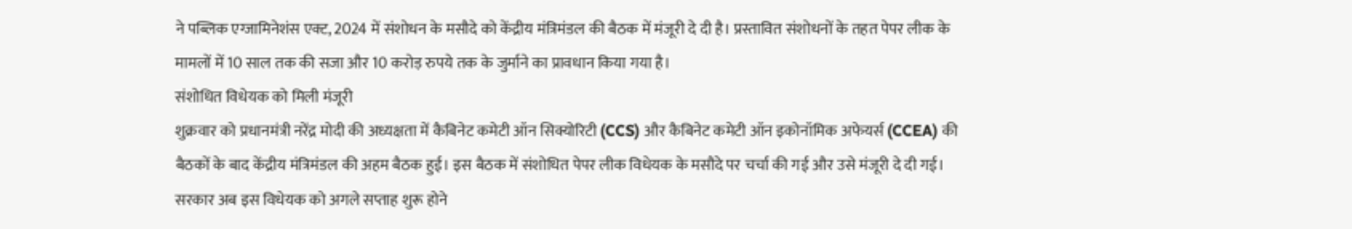ने पब्लिक एग्जामिनेशंस एक्ट, 2024 में संशोधन के मसौदे को केंद्रीय मंत्रिमंडल की बैठक में मंजूरी दे दी है। प्रस्तावित संशोधनों के तहत पेपर लीक के मामलों में 10 साल तक की सजा और 10 करोड़ रुपये तक के जुर्माने का प्रावधान किया गया है।
संशोधित विधेयक को मिली मंजूरी
शुक्रवार को प्रधानमंत्री नरेंद्र मोदी की अध्यक्षता में कैबिनेट कमेटी ऑन सिक्योरिटी (CCS) और कैबिनेट कमेटी ऑन इकोनॉमिक अफेयर्स (CCEA) की बैठकों के बाद केंद्रीय मंत्रिमंडल की अहम बैठक हुई। इस बैठक में संशोधित पेपर लीक विधेयक के मसौदे पर चर्चा की गई और उसे मंजूरी दे दी गई। सरकार अब इस विधेयक को अगले सप्ताह शुरू होने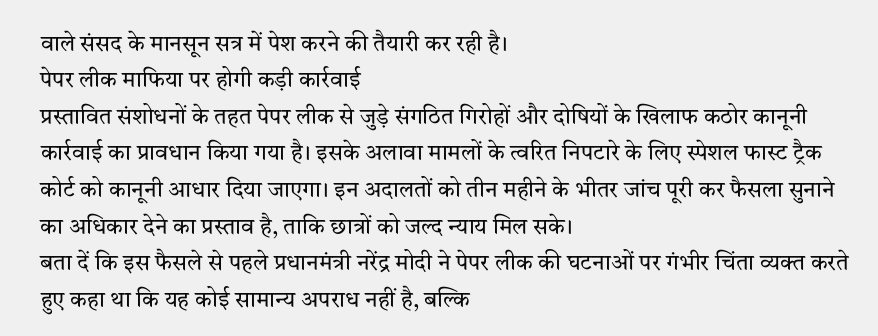वाले संसद के मानसून सत्र में पेश करने की तैयारी कर रही है।
पेपर लीक माफिया पर होगी कड़ी कार्रवाई
प्रस्तावित संशोधनों के तहत पेपर लीक से जुड़े संगठित गिरोहों और दोषियों के खिलाफ कठोर कानूनी कार्रवाई का प्रावधान किया गया है। इसके अलावा मामलों के त्वरित निपटारे के लिए स्पेशल फास्ट ट्रैक कोर्ट को कानूनी आधार दिया जाएगा। इन अदालतों को तीन महीने के भीतर जांच पूरी कर फैसला सुनाने का अधिकार देने का प्रस्ताव है, ताकि छात्रों को जल्द न्याय मिल सके।
बता दें कि इस फैसले से पहले प्रधानमंत्री नरेंद्र मोदी ने पेपर लीक की घटनाओं पर गंभीर चिंता व्यक्त करते हुए कहा था कि यह कोई सामान्य अपराध नहीं है, बल्कि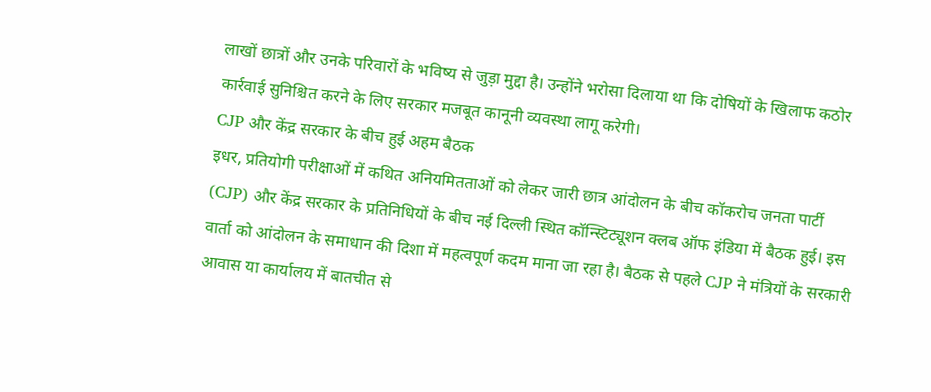लाखों छात्रों और उनके परिवारों के भविष्य से जुड़ा मुद्दा है। उन्होंने भरोसा दिलाया था कि दोषियों के खिलाफ कठोर कार्रवाई सुनिश्चित करने के लिए सरकार मजबूत कानूनी व्यवस्था लागू करेगी।
CJP और केंद्र सरकार के बीच हुई अहम बैठक
इधर, प्रतियोगी परीक्षाओं में कथित अनियमितताओं को लेकर जारी छात्र आंदोलन के बीच कॉकरोच जनता पार्टी (CJP) और केंद्र सरकार के प्रतिनिधियों के बीच नई दिल्ली स्थित कॉन्स्टिट्यूशन क्लब ऑफ इंडिया में बैठक हुई। इस वार्ता को आंदोलन के समाधान की दिशा में महत्वपूर्ण कदम माना जा रहा है। बैठक से पहले CJP ने मंत्रियों के सरकारी आवास या कार्यालय में बातचीत से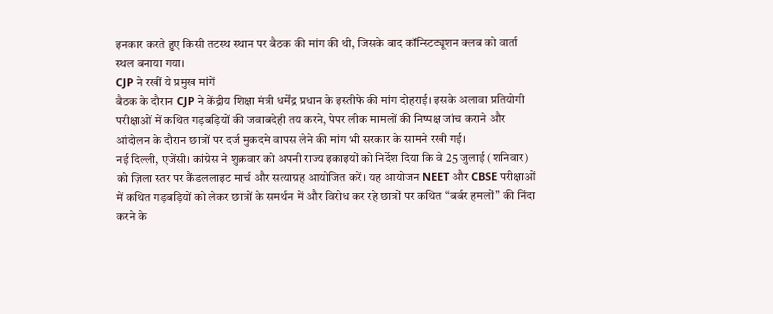इनकार करते हुए किसी तटस्थ स्थान पर बैठक की मांग की थी, जिसके बाद कॉन्स्टिट्यूशन क्लब को वार्ता स्थल बनाया गया।
CJP ने रखीं ये प्रमुख मांगें
बैठक के दौरान CJP ने केंद्रीय शिक्षा मंत्री धर्मेंद्र प्रधान के इस्तीफे की मांग दोहराई। इसके अलावा प्रतियोगी परीक्षाओं में कथित गड़बड़ियों की जवाबदेही तय करने, पेपर लीक मामलों की निष्पक्ष जांच कराने और आंदोलन के दौरान छात्रों पर दर्ज मुकदमे वापस लेने की मांग भी सरकार के सामने रखी गई।
नई दिल्ली, एजेंसी। कांग्रेस ने शुक्रवार को अपनी राज्य इकाइयों को निर्देश दिया कि वे 25 जुलाई (शनिवार) को ज़िला स्तर पर कैंडललाइट मार्च और सत्याग्रह आयोजित करें। यह आयोजन NEET और CBSE परीक्षाओं में कथित गड़बड़ियों को लेकर छात्रों के समर्थन में और विरोध कर रहे छात्रों पर कथित “बर्बर हमलों” की निंदा करने के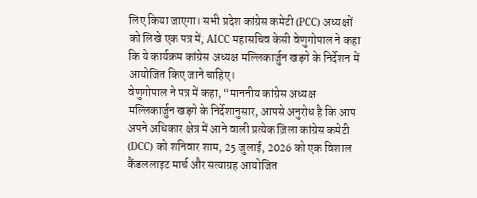लिए किया जाएगा। सभी प्रदेश कांग्रेस कमेटी (PCC) अध्यक्षों को लिखे एक पत्र में, AICC महासचिव केसी वेणुगोपाल ने कहा कि ये कार्यक्रम कांग्रेस अध्यक्ष मल्लिकार्जुन खड़गे के निर्देशन में आयोजित किए जाने चाहिए।
वेणुगोपाल ने पत्र में कहा, “माननीय कांग्रेस अध्यक्ष मल्लिकार्जुन खड़गे के निर्देशानुसार, आपसे अनुरोध है कि आप अपने अधिकार क्षेत्र में आने वाली प्रत्येक ज़िला कांग्रेस कमेटी (DCC) को शनिवार शाम, 25 जुलाई, 2026 को एक विशाल कैंडललाइट मार्च और सत्याग्रह आयोजित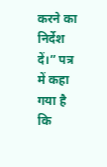करने का निर्देश दें।” पत्र में कहा गया है कि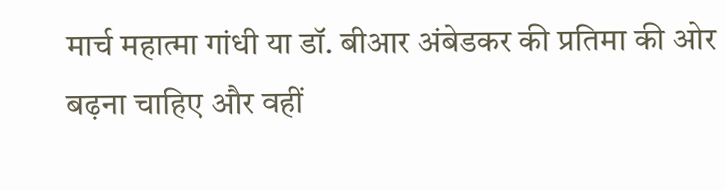मार्च महात्मा गांधी या डॉ. बीआर अंबेडकर की प्रतिमा की ओर बढ़ना चाहिए और वहीं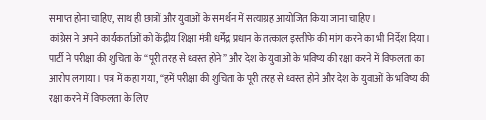समाप्त होना चाहिए, साथ ही छात्रों और युवाओं के समर्थन में सत्याग्रह आयोजित किया जाना चाहिए।
कांग्रेस ने अपने कार्यकर्ताओं को केंद्रीय शिक्षा मंत्री धर्मेंद्र प्रधान के तत्काल इस्तीफे की मांग करने का भी निर्देश दिया। पार्टी ने परीक्षा की शुचिता के “पूरी तरह से ध्वस्त होने” और देश के युवाओं के भविष्य की रक्षा करने में विफलता का आरोप लगाया। पत्र में कहा गया, “हमें परीक्षा की शुचिता के पूरी तरह से ध्वस्त होने और देश के युवाओं के भविष्य की रक्षा करने में विफलता के लिए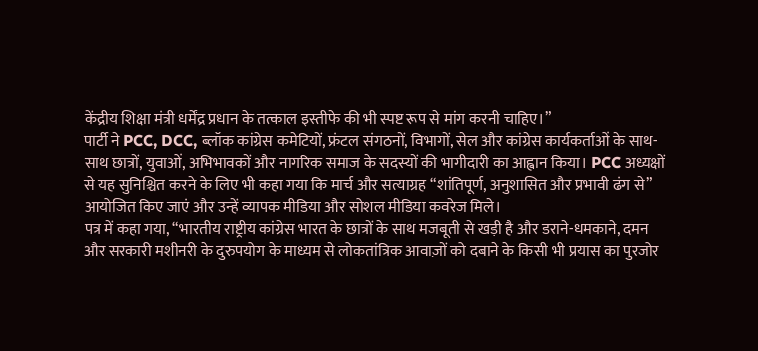केंद्रीय शिक्षा मंत्री धर्मेंद्र प्रधान के तत्काल इस्तीफे की भी स्पष्ट रूप से मांग करनी चाहिए।”
पार्टी ने PCC, DCC, ब्लॉक कांग्रेस कमेटियों, फ्रंटल संगठनों, विभागों, सेल और कांग्रेस कार्यकर्ताओं के साथ-साथ छात्रों, युवाओं, अभिभावकों और नागरिक समाज के सदस्यों की भागीदारी का आह्वान किया। PCC अध्यक्षों से यह सुनिश्चित करने के लिए भी कहा गया कि मार्च और सत्याग्रह “शांतिपूर्ण, अनुशासित और प्रभावी ढंग से” आयोजित किए जाएं और उन्हें व्यापक मीडिया और सोशल मीडिया कवरेज मिले।
पत्र में कहा गया, “भारतीय राष्ट्रीय कांग्रेस भारत के छात्रों के साथ मजबूती से खड़ी है और डराने-धमकाने, दमन और सरकारी मशीनरी के दुरुपयोग के माध्यम से लोकतांत्रिक आवाज़ों को दबाने के किसी भी प्रयास का पुरजोर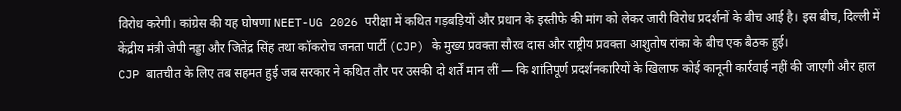विरोध करेगी। कांग्रेस की यह घोषणा NEET-UG 2026 परीक्षा में कथित गड़बड़ियों और प्रधान के इस्तीफे की मांग को लेकर जारी विरोध प्रदर्शनों के बीच आई है। इस बीच, दिल्ली में केंद्रीय मंत्री जेपी नड्डा और जितेंद्र सिंह तथा कॉकरोच जनता पार्टी (CJP) के मुख्य प्रवक्ता सौरव दास और राष्ट्रीय प्रवक्ता आशुतोष रांका के बीच एक बैठक हुई।
CJP बातचीत के लिए तब सहमत हुई जब सरकार ने कथित तौर पर उसकी दो शर्तें मान लीं — कि शांतिपूर्ण प्रदर्शनकारियों के खिलाफ कोई कानूनी कार्रवाई नहीं की जाएगी और हाल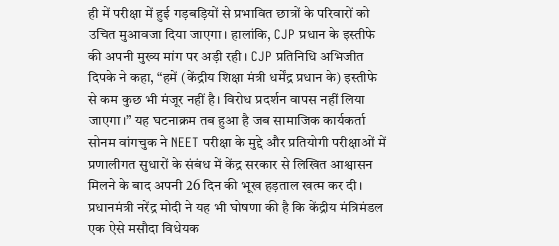ही में परीक्षा में हुई गड़बड़ियों से प्रभावित छात्रों के परिवारों को उचित मुआवजा दिया जाएगा। हालांकि, CJP प्रधान के इस्तीफे की अपनी मुख्य मांग पर अड़ी रही। CJP प्रतिनिधि अभिजीत दिपके ने कहा, “हमें (केंद्रीय शिक्षा मंत्री धर्मेंद्र प्रधान के) इस्तीफे से कम कुछ भी मंजूर नहीं है। विरोध प्रदर्शन वापस नहीं लिया जाएगा।” यह घटनाक्रम तब हुआ है जब सामाजिक कार्यकर्ता सोनम वांगचुक ने NEET परीक्षा के मुद्दे और प्रतियोगी परीक्षाओं में प्रणालीगत सुधारों के संबंध में केंद्र सरकार से लिखित आश्वासन मिलने के बाद अपनी 26 दिन की भूख हड़ताल खत्म कर दी।
प्रधानमंत्री नरेंद्र मोदी ने यह भी घोषणा की है कि केंद्रीय मंत्रिमंडल एक ऐसे मसौदा विधेयक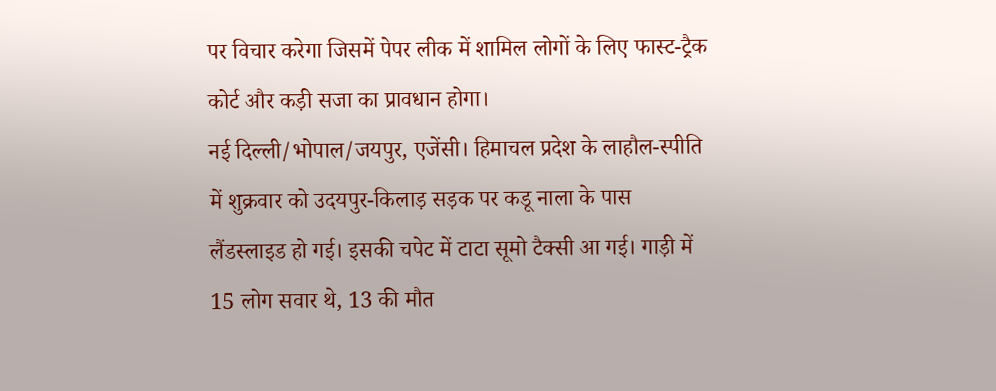पर विचार करेगा जिसमें पेपर लीक में शामिल लोगों के लिए फास्ट-ट्रैक कोर्ट और कड़ी सजा का प्रावधान होगा।
नई दिल्ली/भोपाल/जयपुर, एजेंसी। हिमाचल प्रदेश के लाहौल-स्पीति में शुक्रवार को उदयपुर-किलाड़ सड़क पर कडू नाला के पास लैंडस्लाइड हो गई। इसकी चपेट में टाटा सूमो टैक्सी आ गई। गाड़ी में 15 लोग सवार थे, 13 की मौत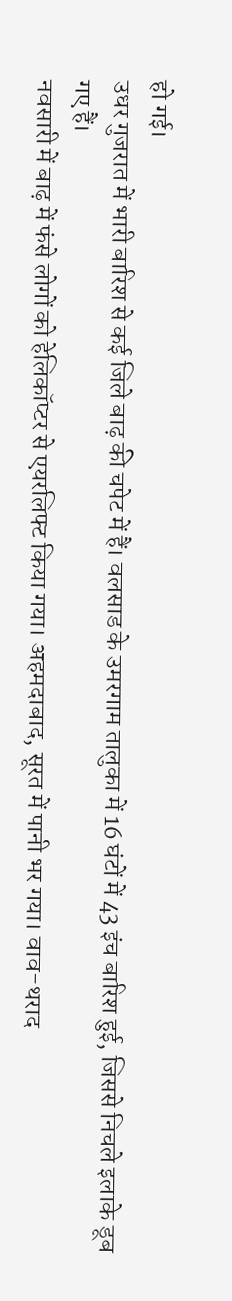हो गई।
उधर गुजरात में भारी बारिश से कई जिले बाढ़ की चपेट में हैं। वलसाड के उमरगाम तालुका में 16 घंटों में 43 इंच बारिश हुई, जिससे निचले इलाके डूब गए हैं।
नवसारी में बाढ़ में फंसे लोगों को हेलिकॉप्टर से एयरलिफ्ट किया गया। अहमदाबाद, सूरत में पानी भर गया। वाव-थराद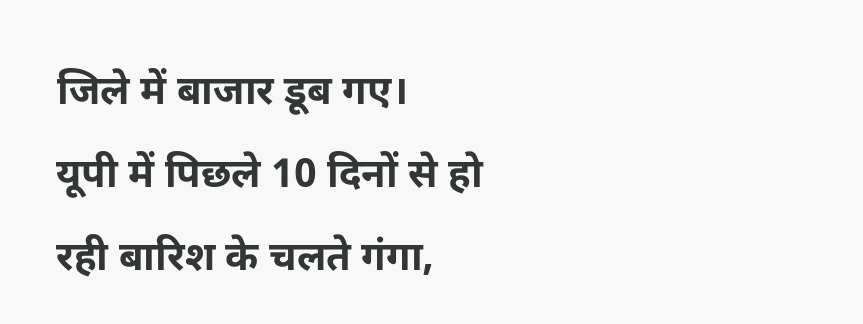जिले में बाजार डूब गए।
यूपी में पिछले 10 दिनों से हो रही बारिश के चलते गंगा,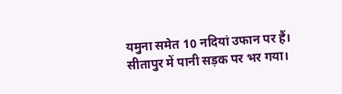यमुना समेत 10 नदियां उफान पर हैं। सीतापुर में पानी सड़क पर भर गया।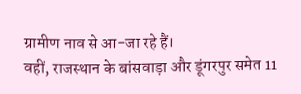ग्रामीण नाव से आ-जा रहे हैं।
वहीं, राजस्थान के बांसवाड़ा और डूंगरपुर समेत 11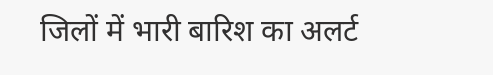जिलों में भारी बारिश का अलर्ट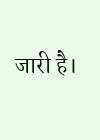जारी है।